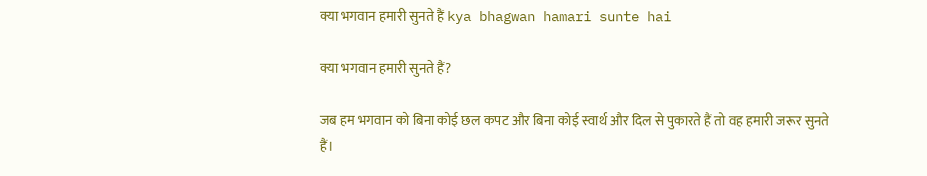क्या भगवान हमारी सुनते हैं kya bhagwan hamari sunte hai

क्या भगवान हमारी सुनते हैं?

जब हम भगवान को बिना कोई छल कपट और बिना कोई स्वार्थ और दिल से पुकारते हैं तो वह हमारी जरूर सुनते हैं।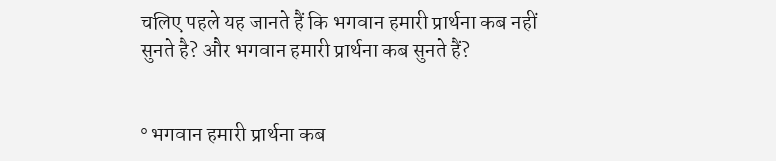चलिए पहले यह जानते हैं कि भगवान हमारी प्रार्थना कब नहीं सुनते है? और भगवान हमारी प्रार्थना कब सुनते हैं?


° भगवान हमारी प्रार्थना कब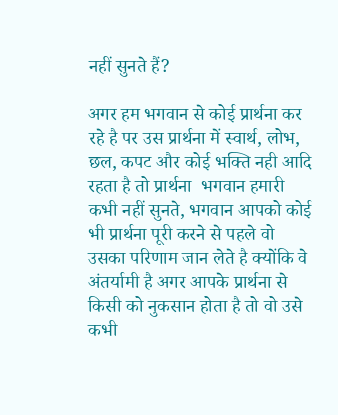नहीं सुनते हैं?

अगर हम भगवान से कोई प्रार्थना कर रहे है पर उस प्रार्थना में स्वार्थ, लोभ, छल, कपट और कोई भक्ति नही आदि रहता है तो प्रार्थना  भगवान हमारी कभी नहीं सुनते, भगवान आपको कोई भी प्रार्थना पूरी करने से पहले वो उसका परिणाम जान लेते है क्योंकि वे अंतर्यामी है अगर आपके प्रार्थना से किसी को नुकसान होता है तो वो उसे कभी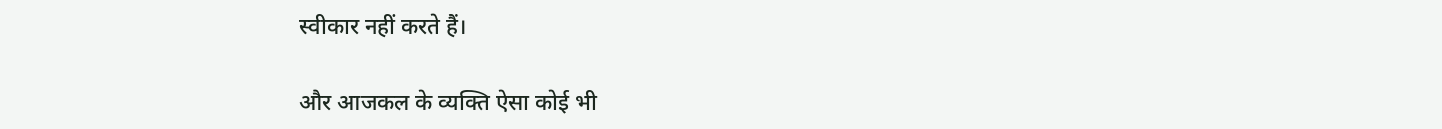स्वीकार नहीं करते हैं।

और आजकल के व्यक्ति ऐसा कोई भी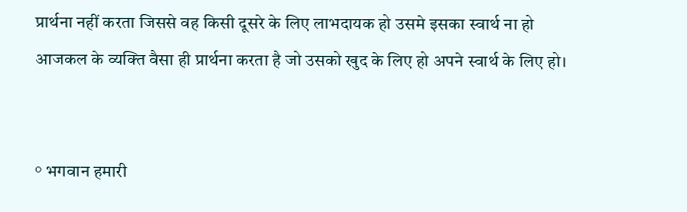प्रार्थना नहीं करता जिससे वह किसी दूसरे के लिए लाभदायक हो उसमे इसका स्वार्थ ना हो आजकल के व्यक्ति वैसा ही प्रार्थना करता है जो उसको खुद के लिए हो अपने स्वार्थ के लिए हो।


° भगवान हमारी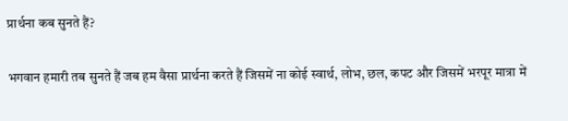प्रार्थना कब सुनते हैं?

भगवान हमारी तब सुनते हैं जब हम वैसा प्रार्थना करते हैं जिसमें ना कोई स्वार्थ, लोभ, छल, कपट और जिसमें भरपूर मात्रा में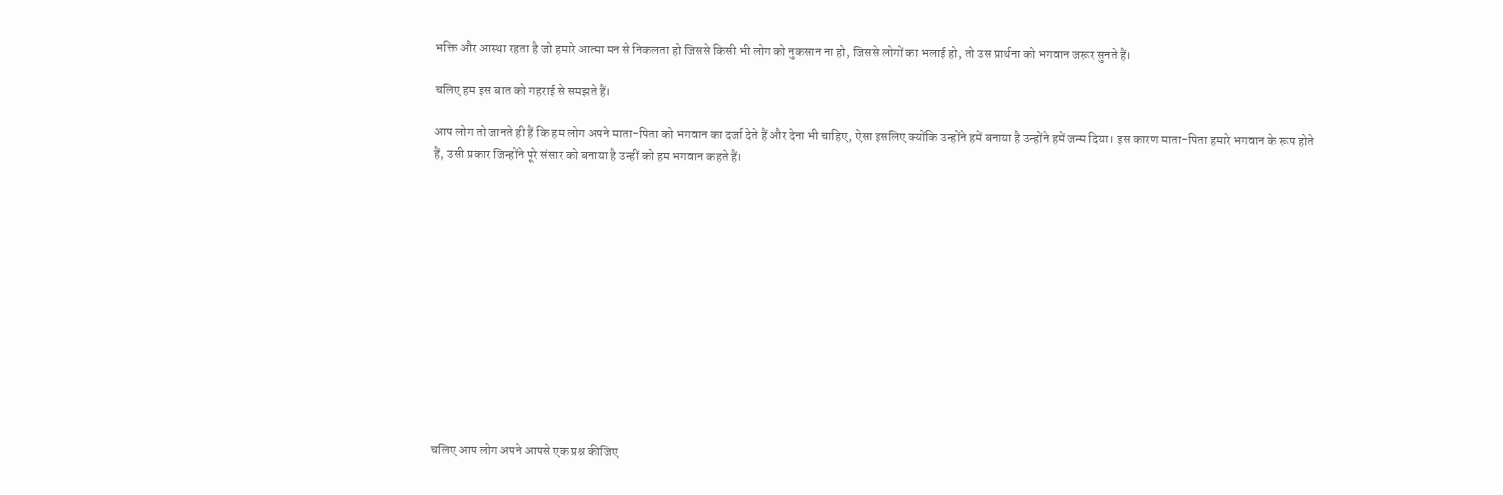भक्ति और आस्था रहता है जो हमारे आत्मा मन से निकलता हो जिससे किसी भी लोग को नुकसान ना हो, जिससे लोगों का भलाई हो, तो उस प्रार्थना को भगवान जरूर सुनते हैं।

चलिए हम इस बात को गहराई से समझते हैं।

आप लोग तो जानते ही हैं कि हम लोग अपने माता-पिता को भगवान का दर्जा देते हैं और देना भी चाहिए, ऐसा इसलिए क्योंकि उन्होंने हमें बनाया है उन्होंने हमें जन्म दिया। इस कारण माता-पिता हमारे भगवान के रूप होते हैं, उसी प्रकार जिन्होंने पूरे संसार को बनाया है उन्हीं को हम भगवान कहते हैं।













चलिए आप लोग अपने आपसे एक प्रश्न कीजिए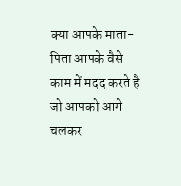क्या आपके माता-पिता आपके वैसे काम में मदद करते है जो आपको आगे चलकर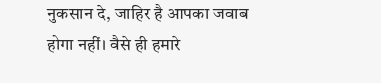नुकसान दे, जाहिर है आपका जवाब होगा नहीं। वैसे ही हमारे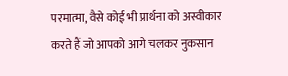परमात्मा, वैसे कोई भी प्रार्थना को अस्वीकार  करते हैं जो आपको आगे चलकर नुकसान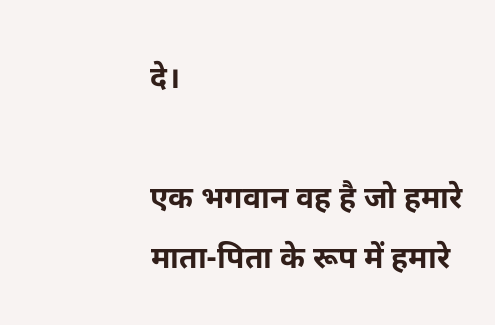दे।

एक भगवान वह है जो हमारे माता-पिता के रूप में हमारे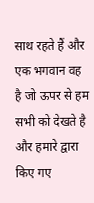साथ रहते हैं और एक भगवान वह है जो ऊपर से हम सभी को देखते है और हमारे द्वारा किए गए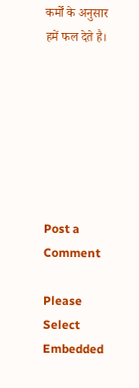कर्मों के अनुसार हमें फल देते है।







Post a Comment

Please Select Embedded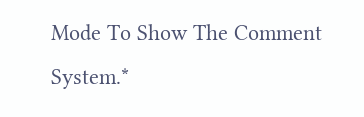Mode To Show The Comment System.*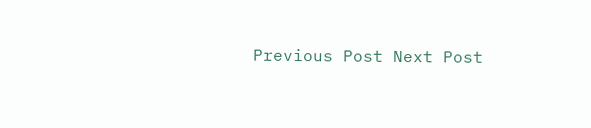Previous Post Next Post